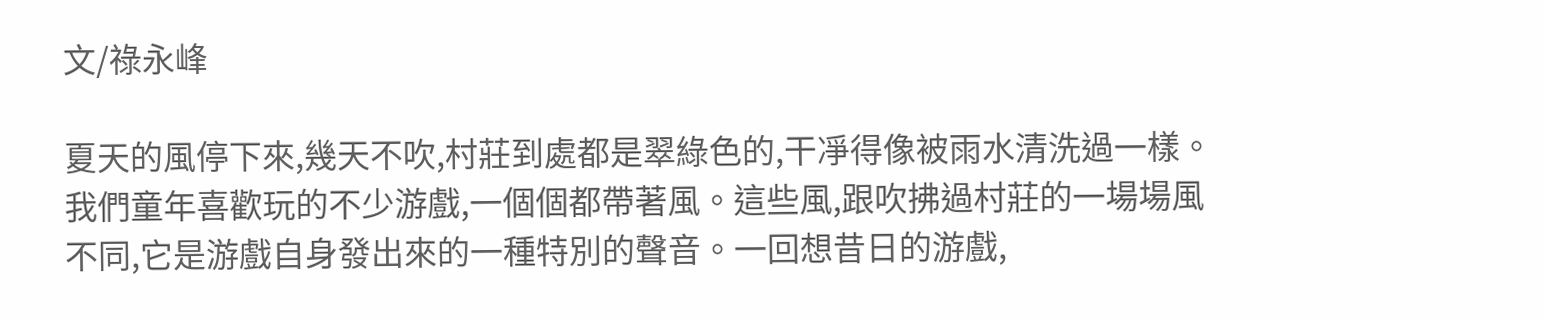文/祿永峰

夏天的風停下來,幾天不吹,村莊到處都是翠綠色的,干凈得像被雨水清洗過一樣。我們童年喜歡玩的不少游戲,一個個都帶著風。這些風,跟吹拂過村莊的一場場風不同,它是游戲自身發出來的一種特別的聲音。一回想昔日的游戲,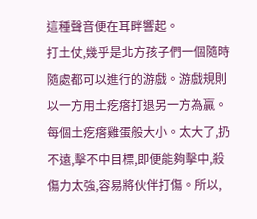這種聲音便在耳畔響起。
打土仗,幾乎是北方孩子們一個隨時隨處都可以進行的游戲。游戲規則以一方用土疙瘩打退另一方為贏。每個土疙瘩雞蛋般大小。太大了,扔不遠,擊不中目標,即便能夠擊中,殺傷力太強,容易將伙伴打傷。所以,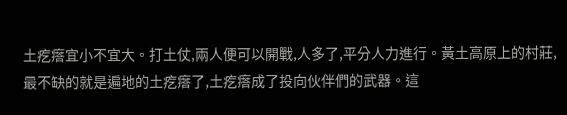土疙瘩宜小不宜大。打土仗,兩人便可以開戰,人多了,平分人力進行。黃土高原上的村莊,最不缺的就是遍地的土疙瘩了,土疙瘩成了投向伙伴們的武器。這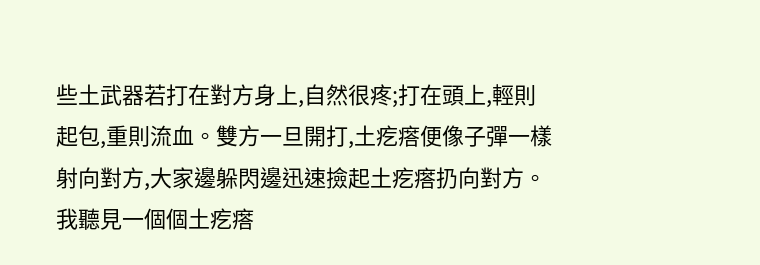些土武器若打在對方身上,自然很疼;打在頭上,輕則起包,重則流血。雙方一旦開打,土疙瘩便像子彈一樣射向對方,大家邊躲閃邊迅速撿起土疙瘩扔向對方。我聽見一個個土疙瘩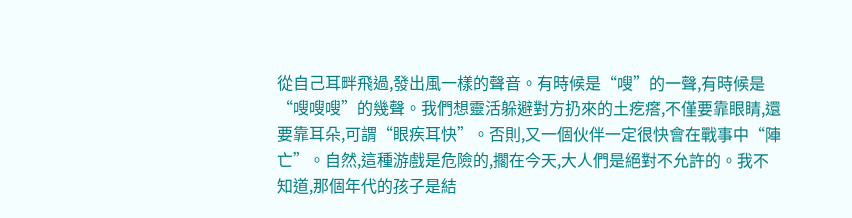從自己耳畔飛過,發出風一樣的聲音。有時候是“嗖”的一聲,有時候是“嗖嗖嗖”的幾聲。我們想靈活躲避對方扔來的土疙瘩,不僅要靠眼睛,還要靠耳朵,可謂“眼疾耳快”。否則,又一個伙伴一定很快會在戰事中“陣亡”。自然,這種游戲是危險的,擱在今天,大人們是絕對不允許的。我不知道,那個年代的孩子是結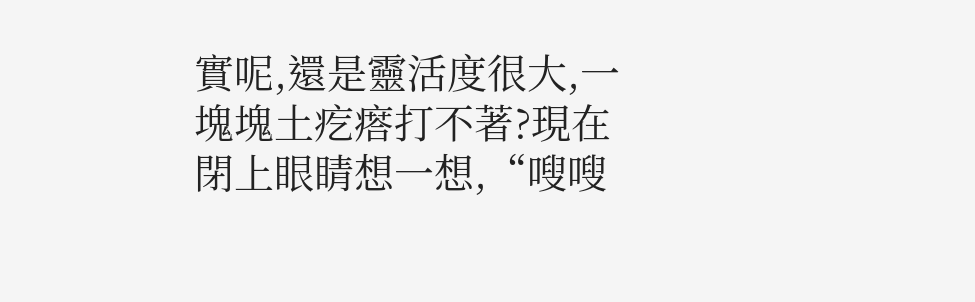實呢,還是靈活度很大,一塊塊土疙瘩打不著?現在閉上眼睛想一想,“嗖嗖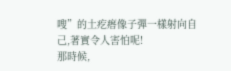嗖”的土疙瘩像子彈一樣射向自己,著實令人害怕呢!
那時候,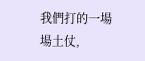我們打的一場場土仗,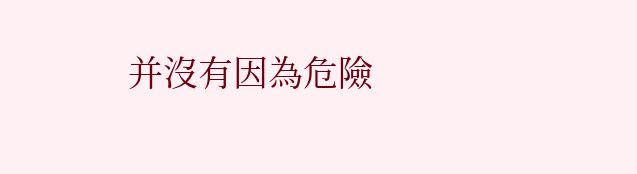并沒有因為危險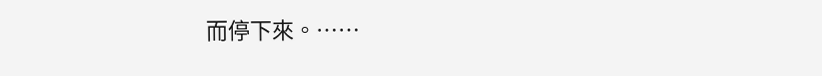而停下來。……